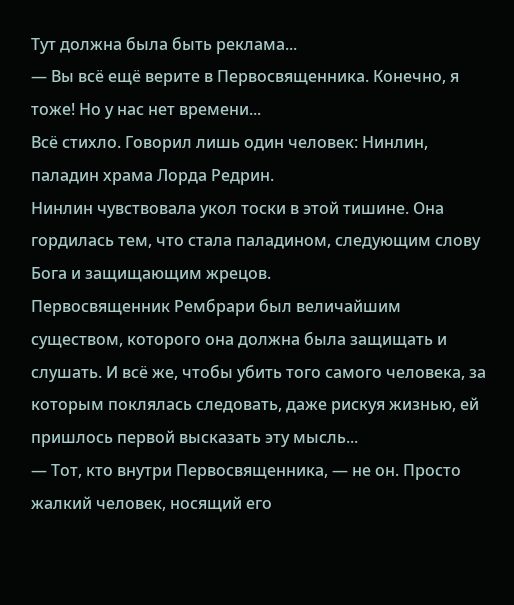Тут должна была быть реклама...
— Вы всё ещё верите в Первосвященника. Конечно, я тоже! Но у нас нет времени...
Всё стихло. Говорил лишь один человек: Нинлин, паладин храма Лорда Редрин.
Нинлин чувствовала укол тоски в этой тишине. Она гордилась тем, что стала паладином, следующим слову Бога и защищающим жрецов.
Первосвященник Рембрари был величайшим существом, которого она должна была защищать и слушать. И всё же, чтобы убить того самого человека, за которым поклялась следовать, даже рискуя жизнью, ей пришлось первой высказать эту мысль...
— Тот, кто внутри Первосвященника, — не он. Просто жалкий человек, носящий его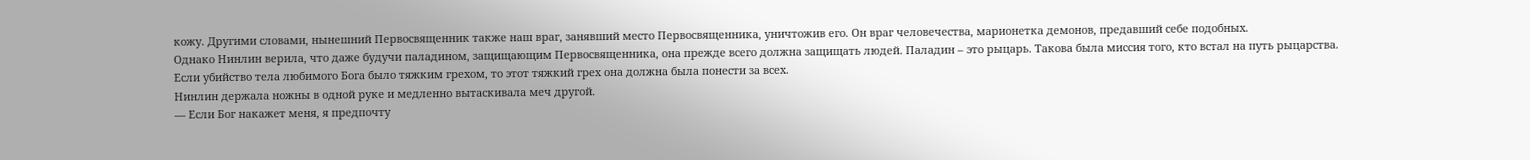кожу. Другими словами, нынешний Первосвященник также наш враг, занявший место Первосвященника, уничтожив его. Он враг человечества, марионетка демонов, предавший себе подобных.
Однако Нинлин верила, что даже будучи паладином, защищающим Первосвященника, она прежде всего должна защищать людей. Паладин – это рыцарь. Такова была миссия того, кто встал на путь рыцарства.
Если убийство тела любимого Бога было тяжким грехом, то этот тяжкий грех она должна была понести за всех.
Нинлин держала ножны в одной руке и медленно вытаскивала меч другой.
— Если Бог накажет меня, я предпочту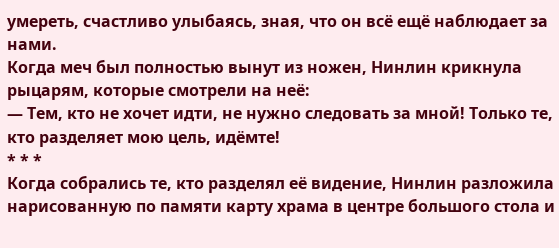умереть, счастливо улыбаясь, зная, что он всё ещё наблюдает за нами.
Когда меч был полностью вынут из ножен, Нинлин крикнула рыцарям, которые смотрели на неё:
— Тем, кто не хочет идти, не нужно следовать за мной! Только те, кто разделяет мою цель, идёмте!
* * *
Когда собрались те, кто разделял её видение, Нинлин разложила нарисованную по памяти карту храма в центре большого стола и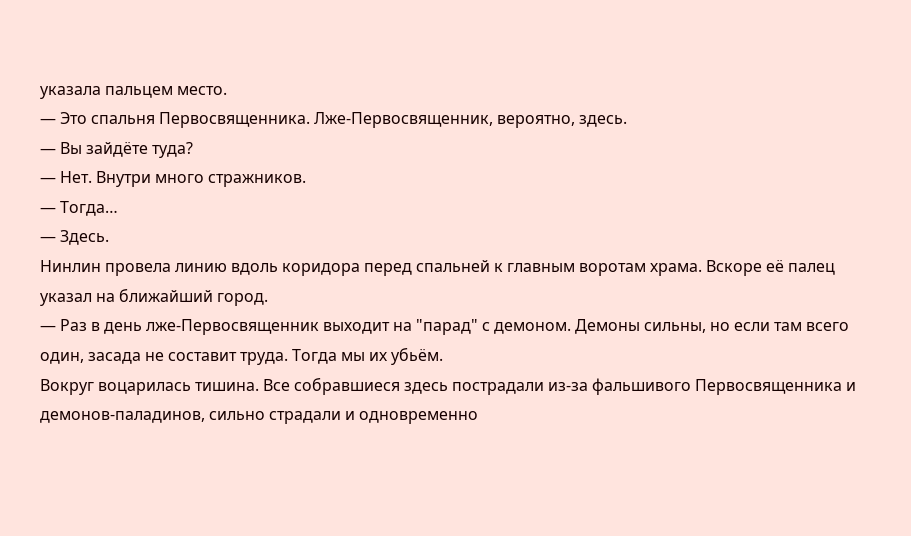указала пальцем место.
— Это спальня Первосвященника. Лже-Первосвященник, вероятно, здесь.
— Вы зайдёте туда?
— Нет. Внутри много стражников.
— Тогда…
— Здесь.
Нинлин провела линию вдоль коридора перед спальней к главным воротам храма. Вскоре её палец указал на ближайший город.
— Раз в день лже-Первосвященник выходит на "парад" с демоном. Демоны сильны, но если там всего один, засада не составит труда. Тогда мы их убьём.
Вокруг воцарилась тишина. Все собравшиеся здесь пострадали из-за фальшивого Первосвященника и демонов-паладинов, сильно страдали и одновременно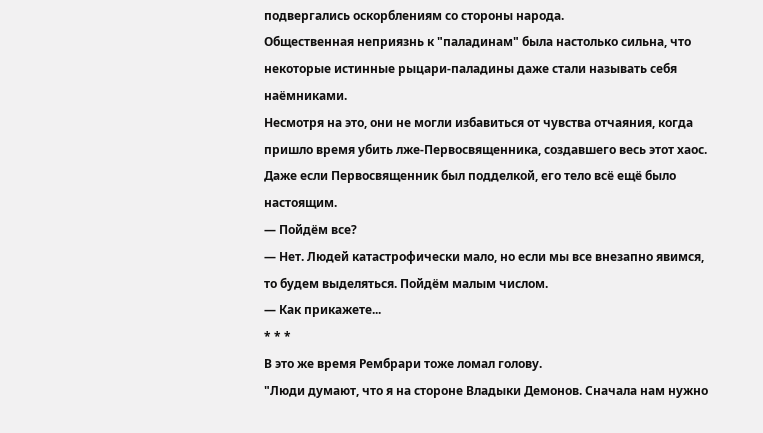подвергались оскорблениям со стороны народа.
Общественная неприязнь к "паладинам" была настолько сильна, что некоторые истинные рыцари-паладины даже стали называть себя наёмниками.
Несмотря на это, они не могли избавиться от чувства отчаяния, когда пришло время убить лже-Первосвященника, создавшего весь этот хаос. Даже если Первосвященник был подделкой, его тело всё ещё было настоящим.
— Пойдём все?
— Нет. Людей катастрофически мало, но если мы все внезапно явимся, то будем выделяться. Пойдём малым числом.
— Как прикажете...
* * *
В это же время Рембрари тоже ломал голову.
"Люди думают, что я на стороне Владыки Демонов. Сначала нам нужно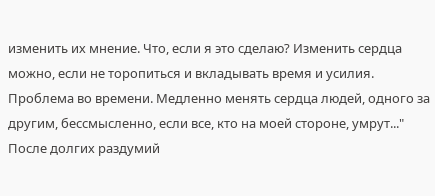изменить их мнение. Что, если я это сделаю? Изменить сердца можно, если не торопиться и вкладывать время и усилия. Проблема во времени. Медленно менять сердца людей, одного за другим, бессмысленно, если все, кто на моей стороне, умрут..."
После долгих раздумий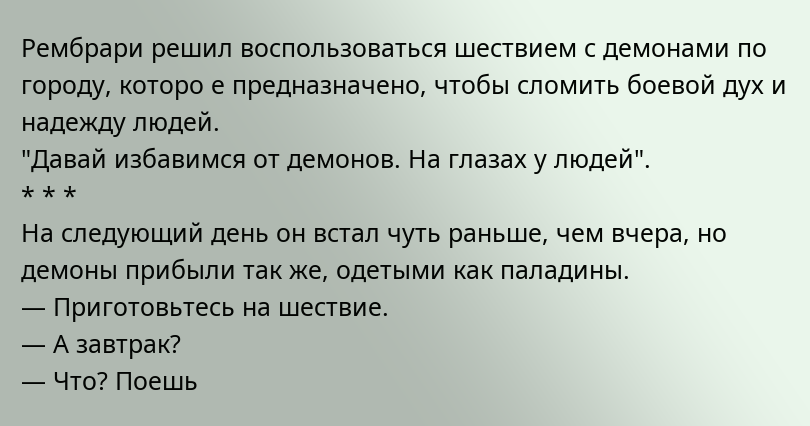Рембрари решил воспользоваться шествием с демонами по городу, которо е предназначено, чтобы сломить боевой дух и надежду людей.
"Давай избавимся от демонов. На глазах у людей".
* * *
На следующий день он встал чуть раньше, чем вчера, но демоны прибыли так же, одетыми как паладины.
— Приготовьтесь на шествие.
— А завтрак?
— Что? Поешь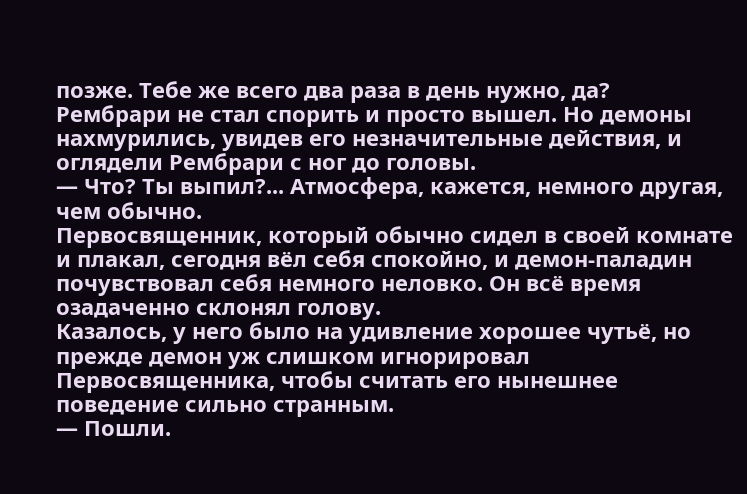позже. Тебе же всего два раза в день нужно, да?
Рембрари не стал спорить и просто вышел. Но демоны нахмурились, увидев его незначительные действия, и оглядели Рембрари с ног до головы.
— Что? Ты выпил?... Атмосфера, кажется, немного другая, чем обычно.
Первосвященник, который обычно сидел в своей комнате и плакал, сегодня вёл себя спокойно, и демон-паладин почувствовал себя немного неловко. Он всё время озадаченно склонял голову.
Казалось, у него было на удивление хорошее чутьё, но прежде демон уж слишком игнорировал Первосвященника, чтобы считать его нынешнее поведение сильно странным.
— Пошли.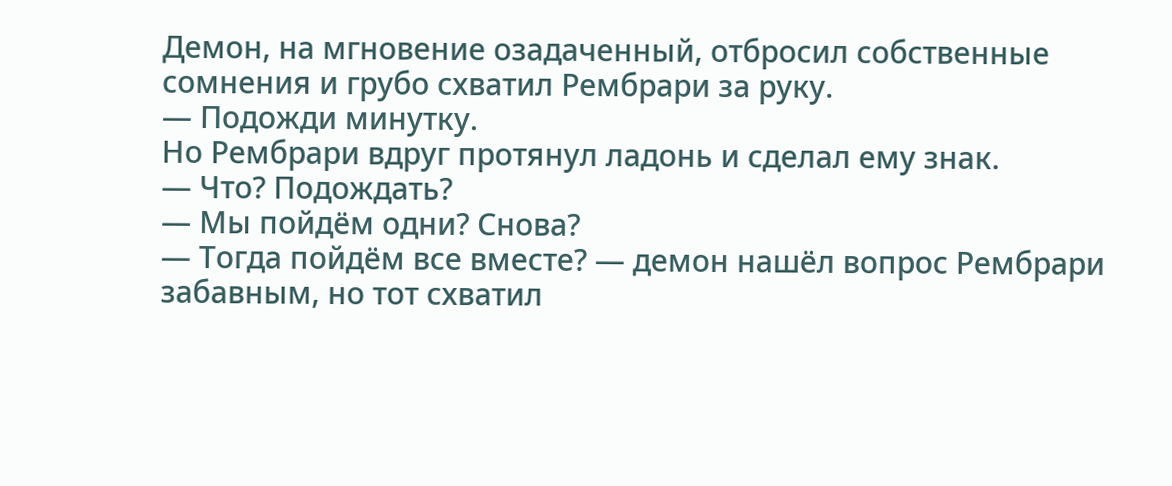Демон, на мгновение озадаченный, отбросил собственные сомнения и грубо схватил Рембрари за руку.
— Подожди минутку.
Но Рембрари вдруг протянул ладонь и сделал ему знак.
— Что? Подождать?
— Мы пойдём одни? Снова?
— Тогда пойдём все вместе? — демон нашёл вопрос Рембрари забавным, но тот схватил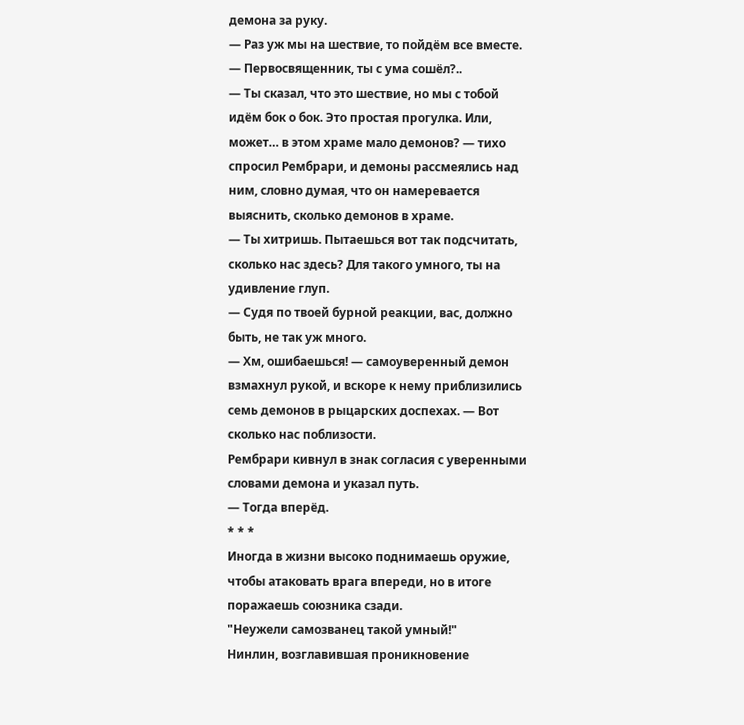демона за руку.
— Раз уж мы на шествие, то пойдём все вместе.
— Первосвященник, ты с ума сошёл?..
— Ты сказал, что это шествие, но мы с тобой идём бок о бок. Это простая прогулка. Или, может… в этом храме мало демонов? — тихо спросил Рембрари, и демоны рассмеялись над ним, словно думая, что он намеревается выяснить, сколько демонов в храме.
— Ты хитришь. Пытаешься вот так подсчитать, сколько нас здесь? Для такого умного, ты на удивление глуп.
— Судя по твоей бурной реакции, вас, должно быть, не так уж много.
— Хм, ошибаешься! — самоуверенный демон взмахнул рукой, и вскоре к нему приблизились семь демонов в рыцарских доспехах. — Вот сколько нас поблизости.
Рембрари кивнул в знак согласия с уверенными словами демона и указал путь.
— Тогда вперёд.
* * *
Иногда в жизни высоко поднимаешь оружие, чтобы атаковать врага впереди, но в итоге поражаешь союзника сзади.
"Неужели самозванец такой умный!"
Нинлин, возглавившая проникновение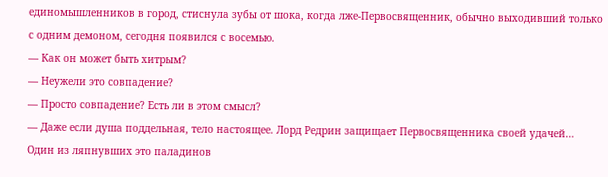единомышленников в город, стиснула зубы от шока, когда лже-Первосвященник, обычно выходивший только с одним демоном, сегодня появился с восемью.
— Как он может быть хитрым?
— Неужели это совпадение?
— Просто совпадение? Есть ли в этом смысл?
— Даже если душа поддельная, тело настоящее. Лорд Редрин защищает Первосвященника своей удачей…
Один из ляпнувших это паладинов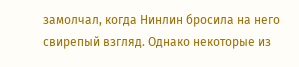замолчал, когда Нинлин бросила на него свирепый взгляд. Однако некоторые из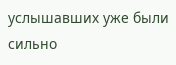услышавших уже были сильно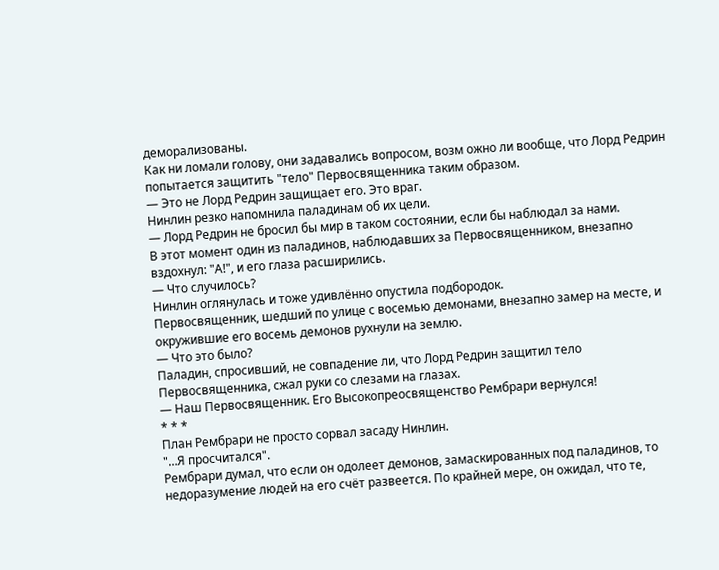деморализованы.
Как ни ломали голову, они задавались вопросом, возм ожно ли вообще, что Лорд Редрин попытается защитить "тело" Первосвященника таким образом.
— Это не Лорд Редрин защищает его. Это враг.
Нинлин резко напомнила паладинам об их цели.
— Лорд Редрин не бросил бы мир в таком состоянии, если бы наблюдал за нами.
В этот момент один из паладинов, наблюдавших за Первосвященником, внезапно вздохнул: "А!", и его глаза расширились.
— Что случилось?
Нинлин оглянулась и тоже удивлённо опустила подбородок.
Первосвященник, шедший по улице с восемью демонами, внезапно замер на месте, и окружившие его восемь демонов рухнули на землю.
— Что это было?
Паладин, спросивший, не совпадение ли, что Лорд Редрин защитил тело Первосвященника, сжал руки со слезами на глазах.
— Наш Первосвященник. Его Высокопреосвященство Рембрари вернулся!
* * *
План Рембрари не просто сорвал засаду Нинлин.
"…Я просчитался".
Рембрари думал, что если он одолеет демонов, замаскированных под паладинов, то недоразумение людей на его счёт развеется. По крайней мере, он ожидал, что те,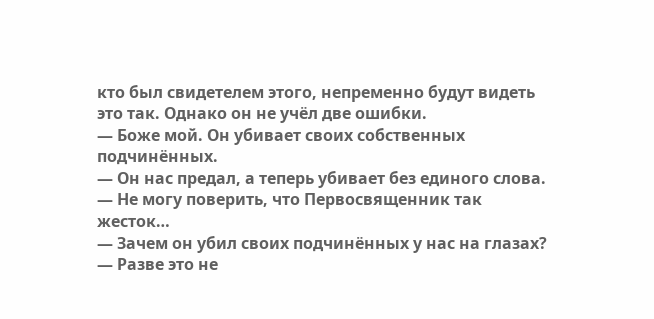кто был свидетелем этого, непременно будут видеть это так. Однако он не учёл две ошибки.
— Боже мой. Он убивает своих собственных подчинённых.
— Он нас предал, а теперь убивает без единого слова.
— Не могу поверить, что Первосвященник так жесток…
— Зачем он убил своих подчинённых у нас на глазах?
— Разве это не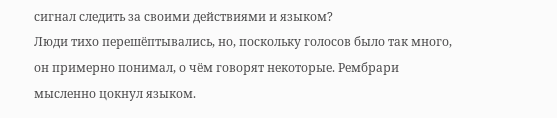сигнал следить за своими действиями и языком?
Люди тихо перешёптывались, но, поскольку голосов было так много, он примерно понимал, о чём говорят некоторые. Рембрари мысленно цокнул языком.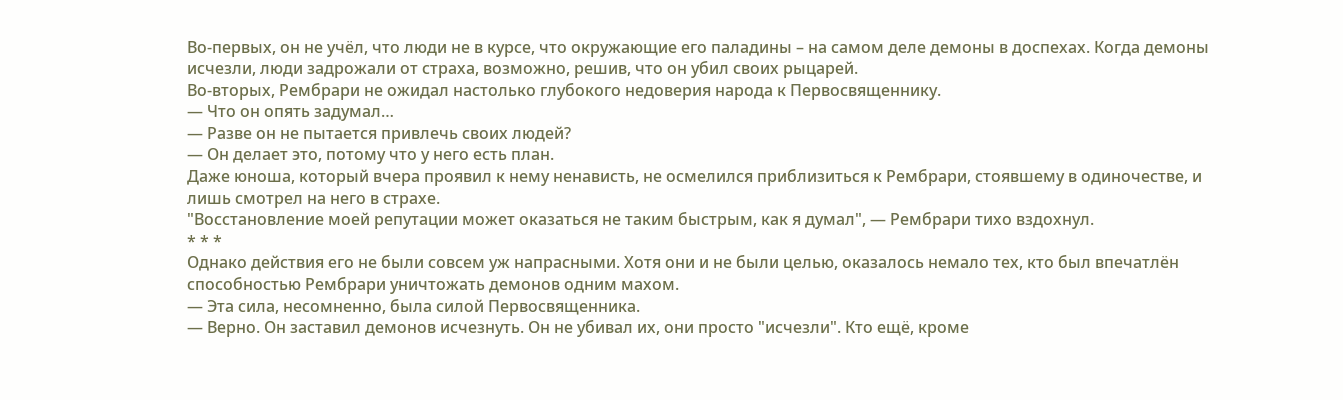Во-первых, он не учёл, что люди не в курсе, что окружающие его паладины – на самом деле демоны в доспехах. Когда демоны исчезли, люди задрожали от страха, возможно, решив, что он убил своих рыцарей.
Во-вторых, Рембрари не ожидал настолько глубокого недоверия народа к Первосвященнику.
— Что он опять задумал…
— Разве он не пытается привлечь своих людей?
— Он делает это, потому что у него есть план.
Даже юноша, который вчера проявил к нему ненависть, не осмелился приблизиться к Рембрари, стоявшему в одиночестве, и лишь смотрел на него в страхе.
"Восстановление моей репутации может оказаться не таким быстрым, как я думал", — Рембрари тихо вздохнул.
* * *
Однако действия его не были совсем уж напрасными. Хотя они и не были целью, оказалось немало тех, кто был впечатлён способностью Рембрари уничтожать демонов одним махом.
— Эта сила, несомненно, была силой Первосвященника.
— Верно. Он заставил демонов исчезнуть. Он не убивал их, они просто "исчезли". Кто ещё, кроме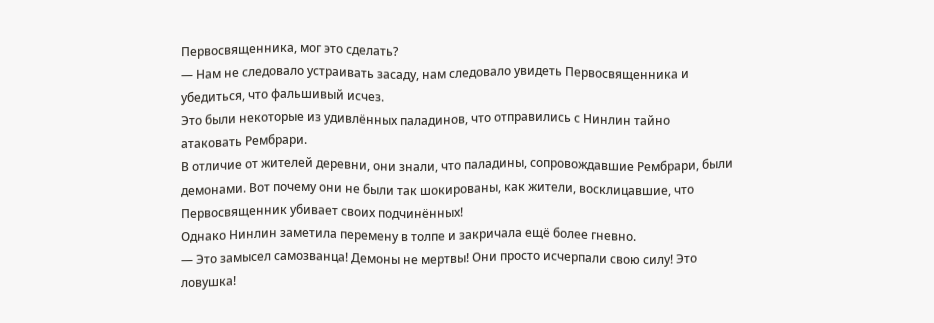Первосвященника, мог это сделать?
— Нам не следовало устраивать засаду, нам следовало увидеть Первосвященника и убедиться, что фальшивый исчез.
Это были некоторые из удивлённых паладинов, что отправились с Нинлин тайно атаковать Рембрари.
В отличие от жителей деревни, они знали, что паладины, сопровождавшие Рембрари, были демонами. Вот почему они не были так шокированы, как жители, восклицавшие, что Первосвященник убивает своих подчинённых!
Однако Нинлин заметила перемену в толпе и закричала ещё более гневно.
— Это замысел самозванца! Демоны не мертвы! Они просто исчерпали свою силу! Это ловушка!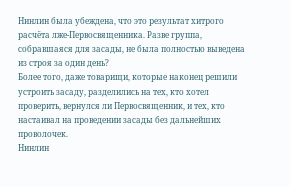Нинлин была убеждена, что это результат хитрого расчёта лже-Первосвященника. Разве группа, собравшаяся для засады, не была полностью выведена из строя за один день?
Более того, даже товарищи, которые наконец решили устроить засаду, разделились на тех, кто хотел проверить, вернулся ли Первосвященник, и тех, кто настаивал на проведении засады без дальнейших проволочек.
Нинлин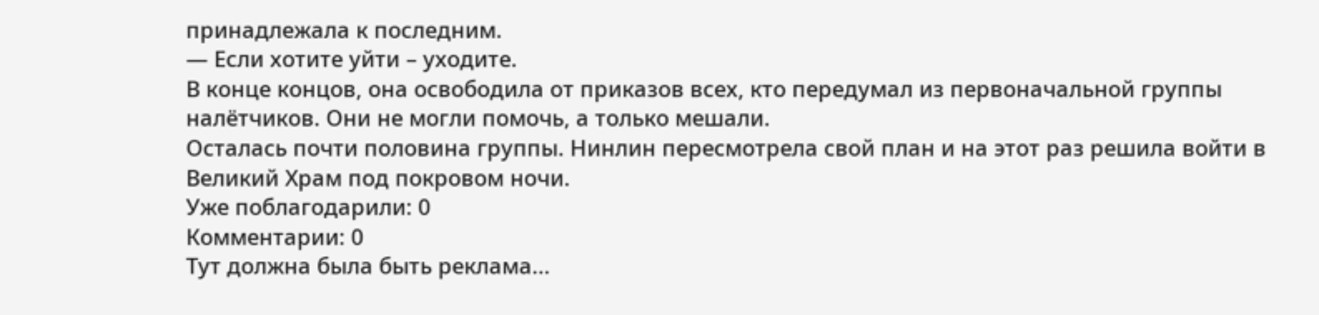принадлежала к последним.
— Если хотите уйти – уходите.
В конце концов, она освободила от приказов всех, кто передумал из первоначальной группы налётчиков. Они не могли помочь, а только мешали.
Осталась почти половина группы. Нинлин пересмотрела свой план и на этот раз решила войти в Великий Храм под покровом ночи.
Уже поблагодарили: 0
Комментарии: 0
Тут должна была быть реклама...